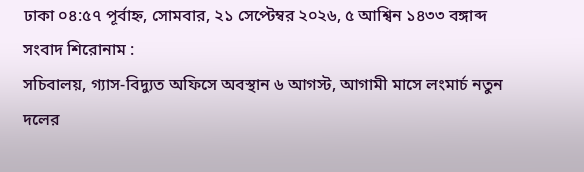ঢাকা ০৪:৫৭ পূর্বাহ্ন, সোমবার, ২১ সেপ্টেম্বর ২০২৬, ৫ আশ্বিন ১৪৩৩ বঙ্গাব্দ
সংবাদ শিরোনাম :
সচিবালয়, গ্যাস-বিদ্যুত অফিসে অবস্থান ৬ আগস্ট, আগামী মাসে লংমার্চ নতুন দলের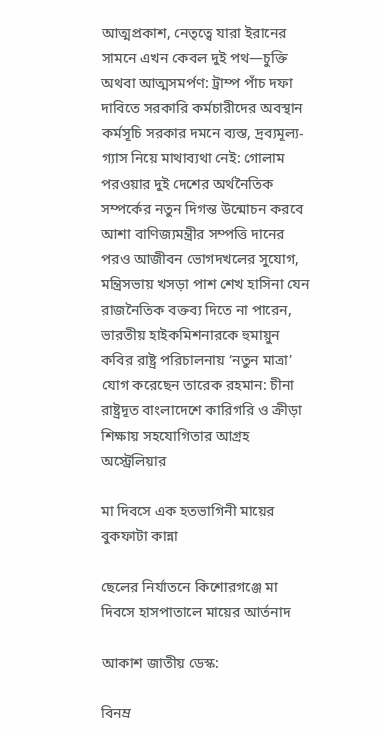আত্মপ্রকাশ, নেতৃত্বে যারা ইরানের সামনে এখন কেবল দুই পথ—চুক্তি অথবা আত্মসমর্পণ: ট্রাম্প পাঁচ দফা দাবিতে সরকারি কর্মচারীদের অবস্থান কর্মসূচি সরকার দমনে ব্যস্ত, দ্রব্যমূল্য-গ্যাস নিয়ে মাথাব্যথা নেই: গোলাম পরওয়ার দুই দেশের অর্থনৈতিক সম্পর্কের নতুন দিগন্ত উন্মোচন করবে আশা বাণিজ্যমন্ত্রীর সম্পত্তি দানের পরও আজীবন ভোগদখলের সুযোগ, মন্ত্রিসভায় খসড়া পাশ শেখ হাসিনা যেন রাজনৈতিক বক্তব্য দিতে না পারেন, ভারতীয় হাইকমিশনারকে হুমায়ুন কবির রাষ্ট্র পরিচালনায় ‘নতুন মাত্রা’ যোগ করেছেন তারেক রহমান: চীনা রাষ্ট্রদূত বাংলাদেশে কারিগরি ও ক্রীড়া শিক্ষায় সহযোগিতার আগ্রহ অস্ট্রেলিয়ার

মা দিবসে এক হতভাগিনী মায়ের বুকফাটা কান্না

ছেলের নির্যাতনে কিশোরগঞ্জে মা দিবসে হাসপাতালে মায়ের আর্তনাদ

আকাশ জাতীয় ডেস্ক:

বিনম্র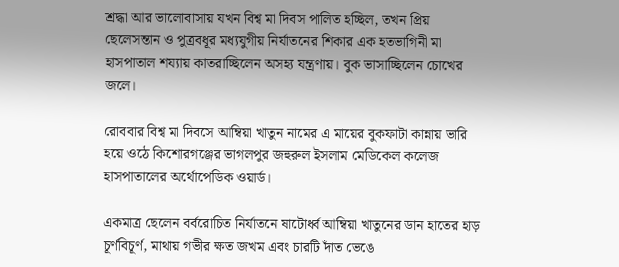শ্রদ্ধা আর ভালোবাসায় যখন বিশ্ব মা দিবস পালিত হচ্ছিল, তখন প্রিয় ছেলেসন্তান ও পুত্রবধূর মধ্যযুগীয় নির্যাতনের শিকার এক হতভাগিনী মা হাসপাতাল শয্যায় কাতরাচ্ছিলেন অসহ্য যন্ত্রণায়। বুক ভাসাচ্ছিলেন চোখের জলে।

রোববার বিশ্ব মা দিবসে আম্বিয়া খাতুন নামের এ মায়ের বুকফাটা কান্নায় ভারি হয়ে ওঠে কিশোরগঞ্জের ভাগলপুর জহুরুল ইসলাম মেডিকেল কলেজ হাসপাতালের অর্থোপেডিক ওয়ার্ড।

একমাত্র ছেলেন বর্বরোচিত নির্যাতনে ষাটোর্ধ্ব আম্বিয়া খাতুনের ডান হাতের হাড় চূর্ণবিচূর্ণ, মাথায় গভীর ক্ষত জখম এবং চারটি দাঁত ভেঙে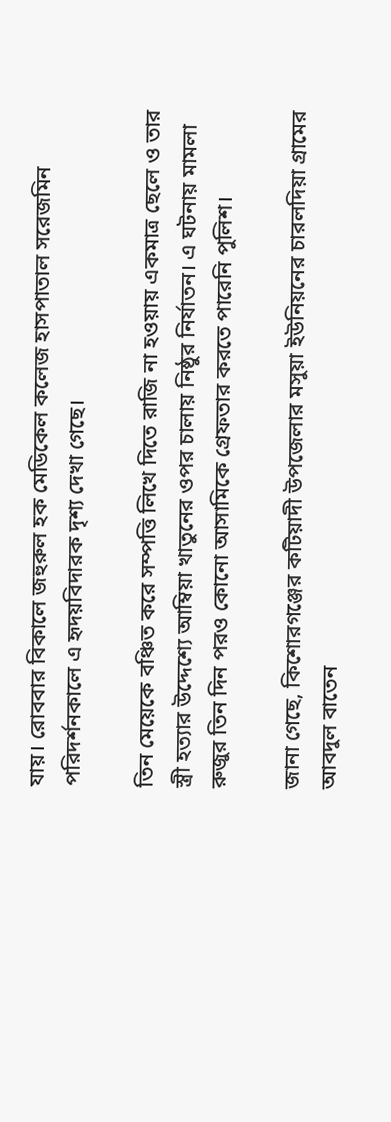যায়। রোববার বিকালে জহুরুল হক মেডিকেল কলেজ হাসপাতাল সরেজমিন পরিদর্শনকালে এ হৃদয়বিদারক দৃশ্য দেখা গেছে।

তিন মেয়েকে বঞ্চিত করে সম্পত্তি লিখে দিতে রাজি না হওয়ায় একমাত্র ছেলে ও তার স্ত্রী হত্যার উদ্দেশ্যে আম্বিয়া খাতুনের ওপর চালায় নিষ্ঠুর নির্যাতন। এ ঘটনায় মামলা রুজুর তিন দিন পরও কোনো আসামিকে গ্রেফতার করতে পারেনি পুলিশ।

জানা গেছে, কিশোরগঞ্জের কটিয়াদী উপজেলার মসুয়া ইউনিয়নের চারলদিয়া গ্রামের আবদুল বাতেন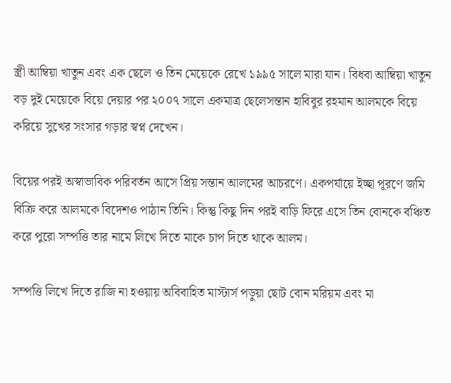স্ত্রী আম্বিয়া খাতুন এবং এক ছেলে ও তিন মেয়েকে রেখে ১৯৯৫ সালে মারা যান। বিধবা আম্বিয়া খাতুন বড় দুই মেয়েকে বিয়ে দেয়ার পর ২০০৭ সালে একমাত্র ছেলেসন্তান হাবিবুর রহমান আলমকে বিয়ে করিয়ে সুখের সংসার গড়ার স্বপ্ন দেখেন।

বিয়ের পরই অস্বাভাবিক পরিবর্তন আসে প্রিয় সন্তান আলমের আচরণে। একপর্যায়ে ইচ্ছা পূরণে জমি বিক্রি করে আলমকে বিদেশও পাঠান তিনি। কিন্তু কিছু দিন পরই বাড়ি ফিরে এসে তিন বোনকে বঞ্চিত করে পুরো সম্পত্তি তার নামে লিখে দিতে মাকে চাপ দিতে থাকে আলম।

সম্পত্তি লিখে দিতে রাজি না হওয়ায় অবিবাহিত মাস্টার্স পড়ুয়া ছোট বোন মরিয়ম এবং মা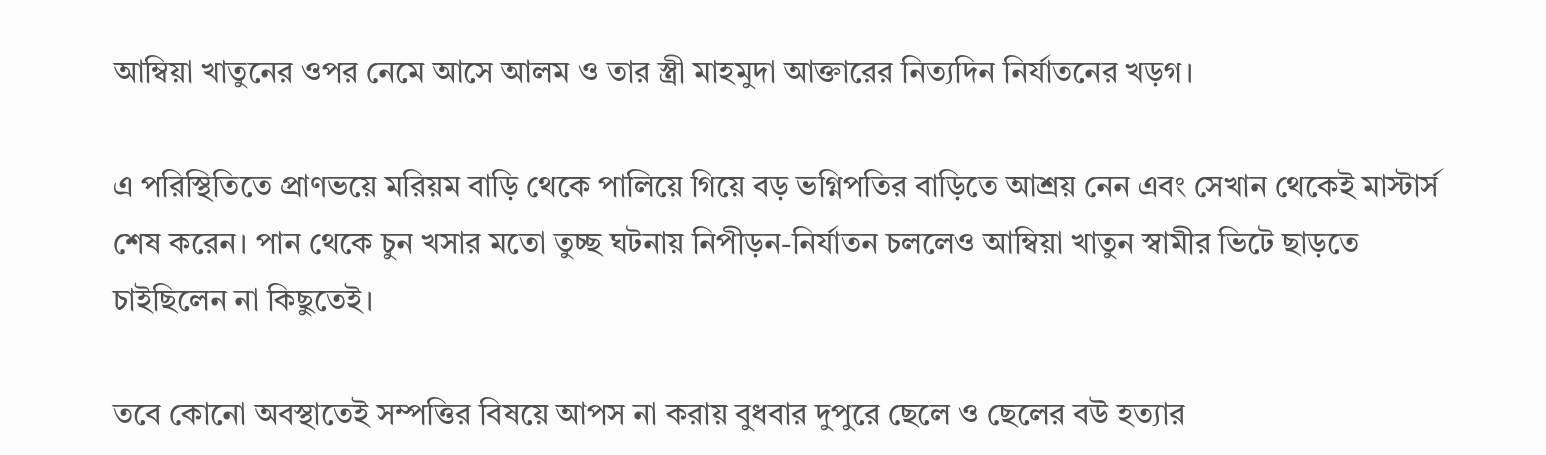আম্বিয়া খাতুনের ওপর নেমে আসে আলম ও তার স্ত্রী মাহমুদা আক্তারের নিত্যদিন নির্যাতনের খড়গ।

এ পরিস্থিতিতে প্রাণভয়ে মরিয়ম বাড়ি থেকে পালিয়ে গিয়ে বড় ভগ্নিপতির বাড়িতে আশ্রয় নেন এবং সেখান থেকেই মাস্টার্স শেষ করেন। পান থেকে চুন খসার মতো তুচ্ছ ঘটনায় নিপীড়ন-নির্যাতন চললেও আম্বিয়া খাতুন স্বামীর ভিটে ছাড়তে চাইছিলেন না কিছুতেই।

তবে কোনো অবস্থাতেই সম্পত্তির বিষয়ে আপস না করায় বুধবার দুপুরে ছেলে ও ছেলের বউ হত্যার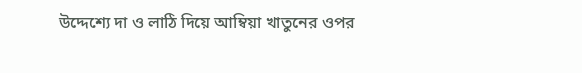উদ্দেশ্যে দা ও লাঠি দিয়ে আম্বিয়া খাতুনের ওপর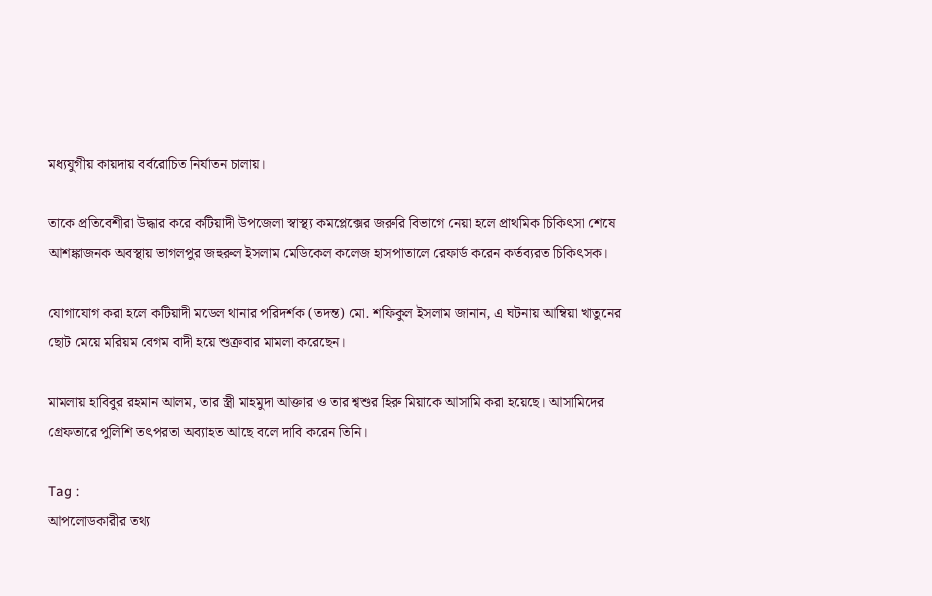মধ্যযুগীয় কায়দায় বর্বরোচিত নির্যাতন চালায়।

তাকে প্রতিবেশীরা উদ্ধার করে কটিয়াদী উপজেলা স্বাস্থ্য কমপ্লেক্সের জরুরি বিভাগে নেয়া হলে প্রাথমিক চিকিৎসা শেষে আশঙ্কাজনক অবস্থায় ভাগলপুর জহুরুল ইসলাম মেডিকেল কলেজ হাসপাতালে রেফার্ড করেন কর্তব্যরত চিকিৎসক।

যোগাযোগ করা হলে কটিয়াদী মডেল থানার পরিদর্শক (তদন্ত) মো. শফিকুল ইসলাম জানান, এ ঘটনায় আম্বিয়া খাতুনের ছোট মেয়ে মরিয়ম বেগম বাদী হয়ে শুক্রবার মামলা করেছেন।

মামলায় হাবিবুর রহমান আলম, তার স্ত্রী মাহমুদা আক্তার ও তার শ্বশুর হিরু মিয়াকে আসামি করা হয়েছে। আসামিদের গ্রেফতারে পুলিশি তৎপরতা অব্যাহত আছে বলে দাবি করেন তিনি।

Tag :
আপলোডকারীর তথ্য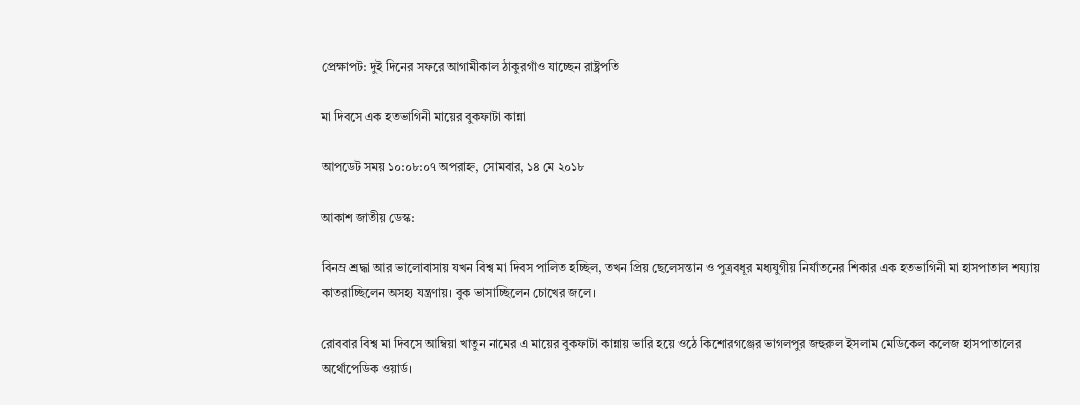প্রেক্ষাপট: দুই দিনের সফরে আগামীকাল ঠাকুরগাঁও যাচ্ছেন রাষ্ট্রপতি

মা দিবসে এক হতভাগিনী মায়ের বুকফাটা কান্না

আপডেট সময় ১০:০৮:০৭ অপরাহ্ন, সোমবার, ১৪ মে ২০১৮

আকাশ জাতীয় ডেস্ক:

বিনম্র শ্রদ্ধা আর ভালোবাসায় যখন বিশ্ব মা দিবস পালিত হচ্ছিল, তখন প্রিয় ছেলেসন্তান ও পুত্রবধূর মধ্যযুগীয় নির্যাতনের শিকার এক হতভাগিনী মা হাসপাতাল শয্যায় কাতরাচ্ছিলেন অসহ্য যন্ত্রণায়। বুক ভাসাচ্ছিলেন চোখের জলে।

রোববার বিশ্ব মা দিবসে আম্বিয়া খাতুন নামের এ মায়ের বুকফাটা কান্নায় ভারি হয়ে ওঠে কিশোরগঞ্জের ভাগলপুর জহুরুল ইসলাম মেডিকেল কলেজ হাসপাতালের অর্থোপেডিক ওয়ার্ড।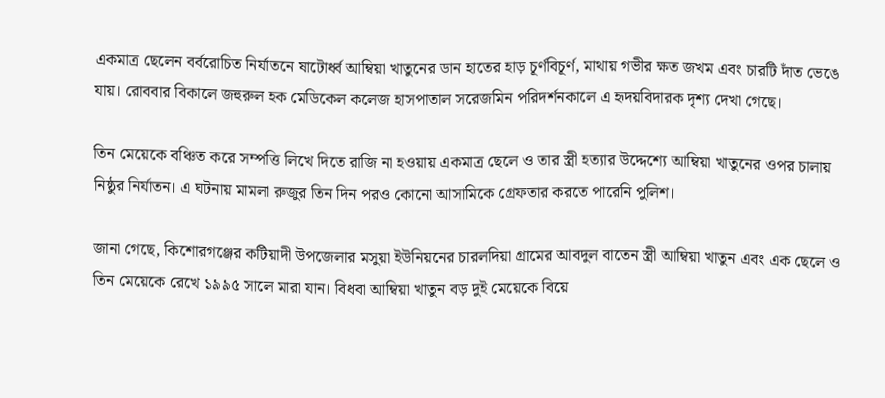একমাত্র ছেলেন বর্বরোচিত নির্যাতনে ষাটোর্ধ্ব আম্বিয়া খাতুনের ডান হাতের হাড় চূর্ণবিচূর্ণ, মাথায় গভীর ক্ষত জখম এবং চারটি দাঁত ভেঙে যায়। রোববার বিকালে জহুরুল হক মেডিকেল কলেজ হাসপাতাল সরেজমিন পরিদর্শনকালে এ হৃদয়বিদারক দৃশ্য দেখা গেছে।

তিন মেয়েকে বঞ্চিত করে সম্পত্তি লিখে দিতে রাজি না হওয়ায় একমাত্র ছেলে ও তার স্ত্রী হত্যার উদ্দেশ্যে আম্বিয়া খাতুনের ওপর চালায় নিষ্ঠুর নির্যাতন। এ ঘটনায় মামলা রুজুর তিন দিন পরও কোনো আসামিকে গ্রেফতার করতে পারেনি পুলিশ।

জানা গেছে, কিশোরগঞ্জের কটিয়াদী উপজেলার মসুয়া ইউনিয়নের চারলদিয়া গ্রামের আবদুল বাতেন স্ত্রী আম্বিয়া খাতুন এবং এক ছেলে ও তিন মেয়েকে রেখে ১৯৯৫ সালে মারা যান। বিধবা আম্বিয়া খাতুন বড় দুই মেয়েকে বিয়ে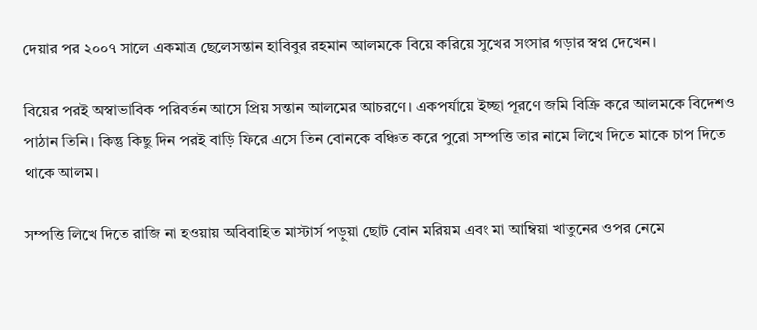দেয়ার পর ২০০৭ সালে একমাত্র ছেলেসন্তান হাবিবুর রহমান আলমকে বিয়ে করিয়ে সুখের সংসার গড়ার স্বপ্ন দেখেন।

বিয়ের পরই অস্বাভাবিক পরিবর্তন আসে প্রিয় সন্তান আলমের আচরণে। একপর্যায়ে ইচ্ছা পূরণে জমি বিক্রি করে আলমকে বিদেশও পাঠান তিনি। কিন্তু কিছু দিন পরই বাড়ি ফিরে এসে তিন বোনকে বঞ্চিত করে পুরো সম্পত্তি তার নামে লিখে দিতে মাকে চাপ দিতে থাকে আলম।

সম্পত্তি লিখে দিতে রাজি না হওয়ায় অবিবাহিত মাস্টার্স পড়ুয়া ছোট বোন মরিয়ম এবং মা আম্বিয়া খাতুনের ওপর নেমে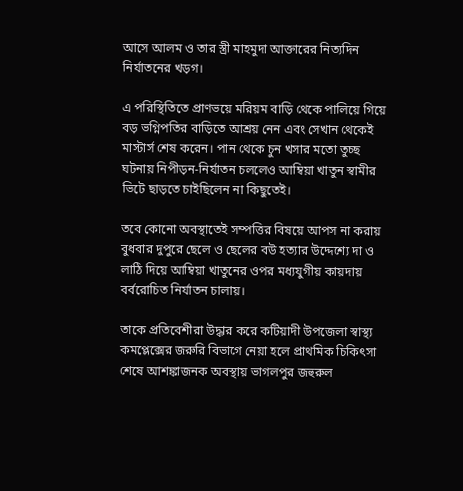আসে আলম ও তার স্ত্রী মাহমুদা আক্তারের নিত্যদিন নির্যাতনের খড়গ।

এ পরিস্থিতিতে প্রাণভয়ে মরিয়ম বাড়ি থেকে পালিয়ে গিয়ে বড় ভগ্নিপতির বাড়িতে আশ্রয় নেন এবং সেখান থেকেই মাস্টার্স শেষ করেন। পান থেকে চুন খসার মতো তুচ্ছ ঘটনায় নিপীড়ন-নির্যাতন চললেও আম্বিয়া খাতুন স্বামীর ভিটে ছাড়তে চাইছিলেন না কিছুতেই।

তবে কোনো অবস্থাতেই সম্পত্তির বিষয়ে আপস না করায় বুধবার দুপুরে ছেলে ও ছেলের বউ হত্যার উদ্দেশ্যে দা ও লাঠি দিয়ে আম্বিয়া খাতুনের ওপর মধ্যযুগীয় কায়দায় বর্বরোচিত নির্যাতন চালায়।

তাকে প্রতিবেশীরা উদ্ধার করে কটিয়াদী উপজেলা স্বাস্থ্য কমপ্লেক্সের জরুরি বিভাগে নেয়া হলে প্রাথমিক চিকিৎসা শেষে আশঙ্কাজনক অবস্থায় ভাগলপুর জহুরুল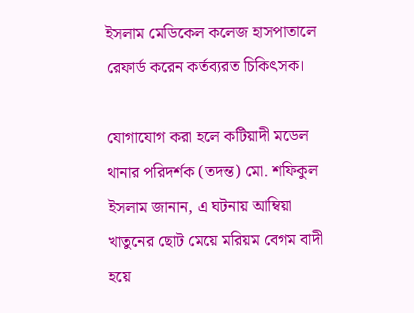ইসলাম মেডিকেল কলেজ হাসপাতালে রেফার্ড করেন কর্তব্যরত চিকিৎসক।

যোগাযোগ করা হলে কটিয়াদী মডেল থানার পরিদর্শক (তদন্ত) মো. শফিকুল ইসলাম জানান, এ ঘটনায় আম্বিয়া খাতুনের ছোট মেয়ে মরিয়ম বেগম বাদী হয়ে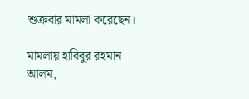শুক্রবার মামলা করেছেন।

মামলায় হাবিবুর রহমান আলম,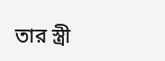তার স্ত্রী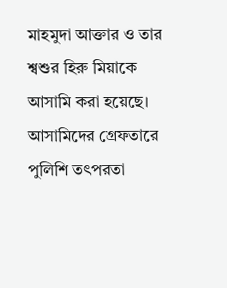মাহমুদা আক্তার ও তার শ্বশুর হিরু মিয়াকে আসামি করা হয়েছে। আসামিদের গ্রেফতারে পুলিশি তৎপরতা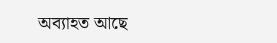অব্যাহত আছে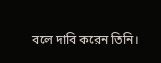বলে দাবি করেন তিনি।